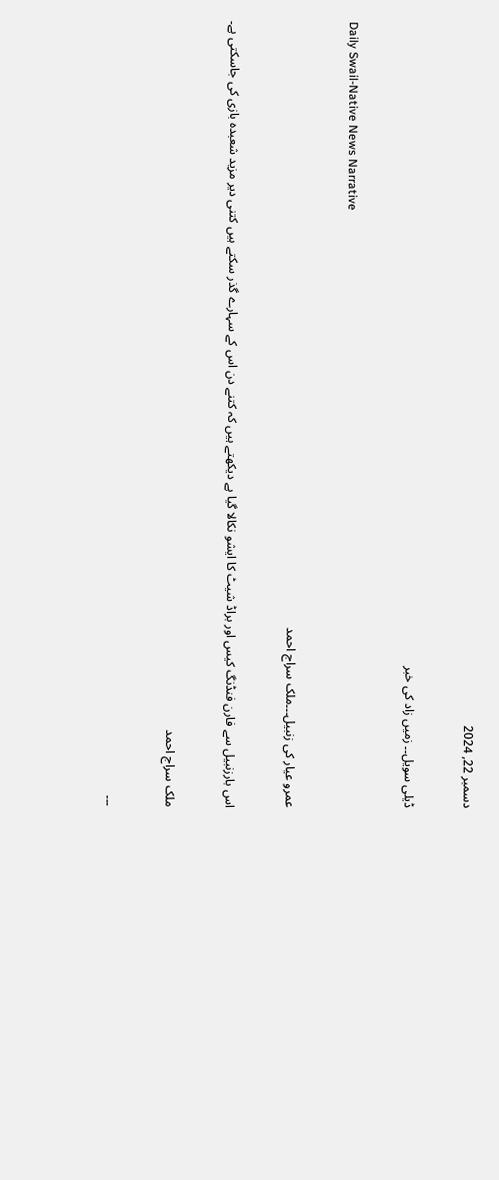دسمبر 22, 2024

ڈیلی سویل۔۔ زمیں زاد کی خبر

Daily Swail-Native News Narrative

عمرو عیار کی زنبیل۔۔۔ملک سراج احمد

اس بارزنبیل سے فارن فنڈنگ کیس اور براڈ شیٹ کا ایشو نکالا گیا ہے دیکھتے ہیں کہ کتنے دن اس کے سہارے گذر سکتے ہیں کتنی دیر مزید شعبدہ بازی کی جاسکتی ہے۔

ملک سراج احمد

۔۔۔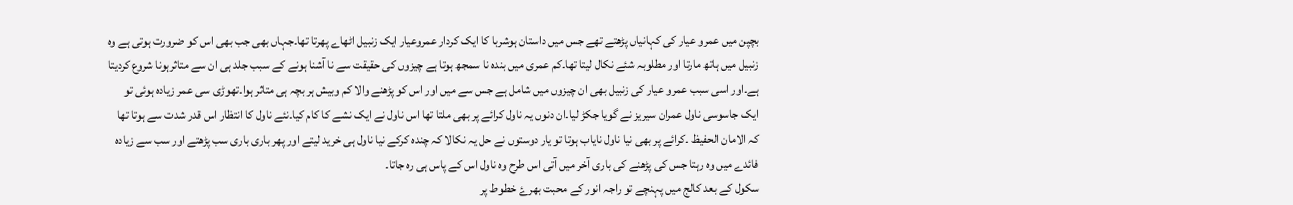بچپن میں عمرو عیار کی کہانیاں پڑھتے تھے جس میں داستان ہوشربا کا ایک کردار عمروعیار ایک زنبیل اٹھاے پھرتا تھا۔جہاں بھی جب بھی اس کو ضرورت ہوتی ہے وہ زنبیل میں ہاتھ مارتا اور مطلوبہ شئے نکال لیتا تھا۔کم عمری میں بندہ نا سمجھ ہوتا ہے چیزوں کی حقیقت سے نا آشنا ہونے کے سبب جلد ہی ان سے متاثرہونا شروع کردیتا ہے۔اور اسی سبب عمرو عیار کی زنبیل بھی ان چیزوں میں شامل ہے جس سے میں اور اس کو پڑھنے والا کم وبیش ہر بچہ ہی متاثر ہوا۔تھوڑی سی عمر زیادہ ہوئی تو ایک جاسوسی ناول عمران سیریز نے گویا جکڑ لیا۔ان دنوں یہ ناول کرائے پر بھی ملتا تھا اس ناول نے ایک نشے کا کام کیا۔نئے ناول کا انتظار اس قدر شدت سے ہوتا تھا کہ الامان الحفیظ ۔کرائے پر بھی نیا ناول نایاب ہوتا تو یار دوستوں نے حل یہ نکالا کہ چندہ کرکے نیا ناول ہی خرید لیتے اور پھر باری باری سب پڑھتے اور سب سے زیادہ فائدے میں وہ رہتا جس کی پڑھنے کی باری آخر میں آتی اس طرح وہ ناول اس کے پاس ہی رہ جاتا۔
سکول کے بعد کالج میں پہنچے تو راجہ انور کے محبت بھرۓ خطوط پر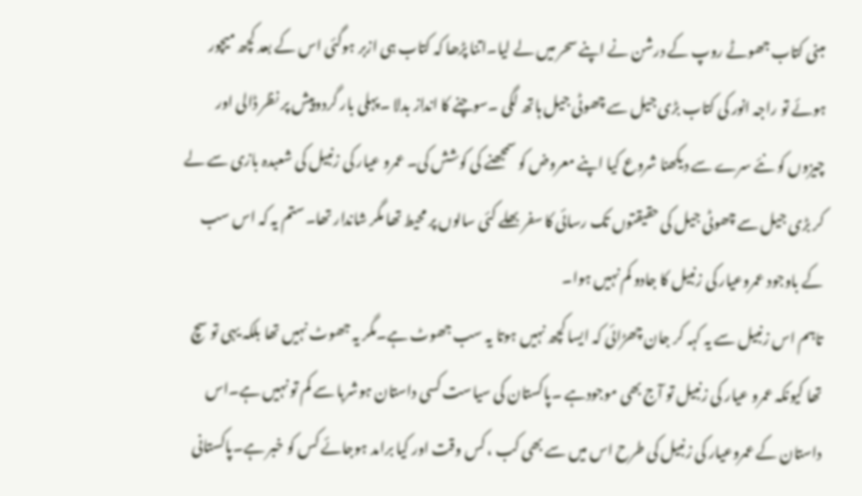مبنی کتاب جھوٹے روپ کے درشن نے اپنے سحر میں لے لیا۔اتنا پڑھا کہ کتاب ہی ازبر ہوگئی اس کے بعد کچھ میچور ہوئے تو راجہ انور کی کتاب بڑی جیل سے چھوٹی جیل ہاتھ لگی ۔سوچنے کا انداز بدلا ۔پہلی بار گردوپیش پر نظر ڈالی اور چیزوں کو نئے سرے سے دیکھنا شروع کیا اپنے معروض کو سمجھنے کی کوشش کی۔ عمرو عیار کی زنبیل کی شعبدہ بازی سے لے کر بڑی جیل سے چھوٹی جیل کی حقیقتوں تک رسائی کا سفر بھلے کئی سالوں پر محیط تھا مگر شاندار تھا۔ستم یہ کہ اس سب کے باوجود عمروعیار کی زنبیل کا جادو کم نہیں ہوا۔
تاہم اس زنبیل سے یہ کہہ کر جان چھڑائی کہ ایسا کچھ نہیں ہوتا یہ سب جھوٹ ہے۔مگر یہ جھوٹ نہیں تھا بلکہ یہی تو سچ تھا کیونکہ عمرو عیار کی زنبیل تو آج بھی موجودہے ۔پاکستان کی سیاست کسی داستان ہوشربا سے کم تو نہیں ہے۔اس داستان کے عمروعیار کی زنبیل کی طرح اس میں سے بھی کب ، کس وقت اور کیا برامد ہوجائے کس کو خبر ہے۔پاکستانی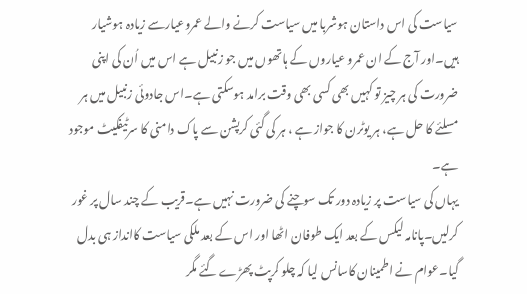سیاست کی اس داستان ہوشربا میں سیاست کرنے والے عمروعیارسے زیادہ ہوشیار ہیں۔اور آج کے ان عمرو عیاروں کے ہاتھوں میں جو زنبیل ہے اس میں اُن کی اپنی ضرورت کی ہر چیز تو کہیں بھی کسی بھی وقت برامد ہوسکتی ہے۔اس جادوئی زنبیل میں ہر مسلئے کا حل ہے، ہر یوٹرن کا جواز ہے ، ہر کی گئی کرپشن سے پاک دامنی کا سرٹیفکیٹ موجود ہے۔
یہاں کی سیاست پر زیادہ دور تک سوچنے کی ضرورت نہیں ہے۔قریب کے چند سال پر غور کرلیں۔پانامہ لیکس کے بعد ایک طوفان اٹھا اور اس کے بعد ملکی سیاست کاانداز ہی بدل گیا۔عوام نے اطمینان کاسانس لیا کہ چلو کرپٹ پھڑے گئے مگر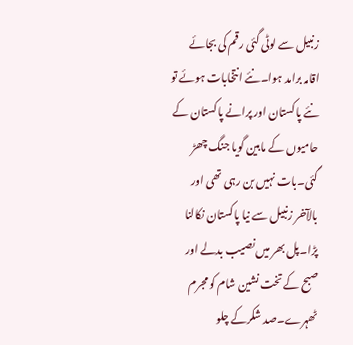زنبیل سے لوٹی گئی رقم کی بجائے اقامہ برامد ہوا۔نئے انتخابات ہوئے تو نئے پاکستان اور پرانے پاکستان کے حامیوں کے مابین گویا جنگ چھڑ گئی۔بات نہیں بن رہی تھی اور بالآخر زنبیل سے نیا پاکستان نکالنا پڑا۔پل بھر میں نصیب بدلے اور صبح کے تخت نشین شام کو مجرم ٹھہرے۔صد شکرکے چلو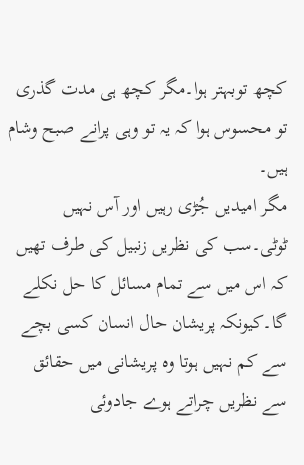کچھ توبہتر ہوا۔مگر کچھ ہی مدت گذری تو محسوس ہوا کہ یہ تو وہی پرانے صبح وشام ہیں۔
مگر امیدیں جُڑی رہیں اور آس نہیں ٹوٹی۔سب کی نظریں زنبیل کی طرف تھیں کہ اس میں سے تمام مسائل کا حل نکلے گا۔کیونکہ پریشان حال انسان کسی بچے سے کم نہیں ہوتا وہ پریشانی میں حقائق سے نظریں چراتے ہوے جادوئی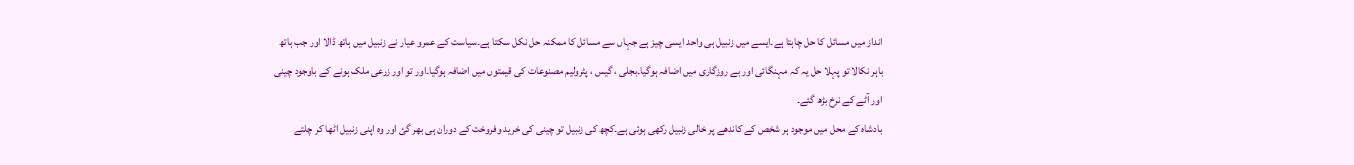انداز میں مسائل کا حل چاہتا ہے۔ایسے میں زنبیل ہی واحد ایسی چیز ہے جہاں سے مسائل کا ممکنہ حل نکل سکتا ہے۔سیاست کے عمرو عیار نے زنبیل میں ہاتھ ڈالا اور جب ہاتھ باہر نکالا تو پہلا حل یہ کہ مہنگائی اور بے روزگاری میں اضافہ ہوگیا۔بجلی ، گیس ، پٹرولیم مصنوعات کی قیمتوں میں اضافہ ہوگیا۔اور تو اور زرعی ملک ہونے کے باوجود چینی اور آٹے کے نرخ بڑھ گئے۔
بادشاہ کے محل میں موجود ہر شخص کے کاندھے پر خالی زنبیل رکھی ہوئی ہے۔کچھ کی زنبیل تو چینی کی خرید وفروخت کے دوران ہی بھر گئ اور وہ اپنی زنبیل اٹھا کر چلتے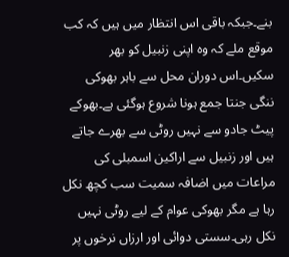بنے۔جبکہ باقی اس انتظار میں ہیں کہ کب موقع ملے کہ وہ اپنی زنبیل کو بھر سکیں۔اس دوران محل سے باہر بھوکی ننگی جنتا جمع ہونا شروع ہوگئی ہے۔بھوکے پیٹ جادو سے نہیں روٹی سے بھرے جاتے ہیں اور زنبیل سے اراکین اسمبلی کی مراعات میں اضافہ سمیت سب کچھ نکل رہا ہے مگر بھوکی عوام کے لیے روٹی نہیں نکل رہی۔سستی دوائی اور ارزاں نرخوں پر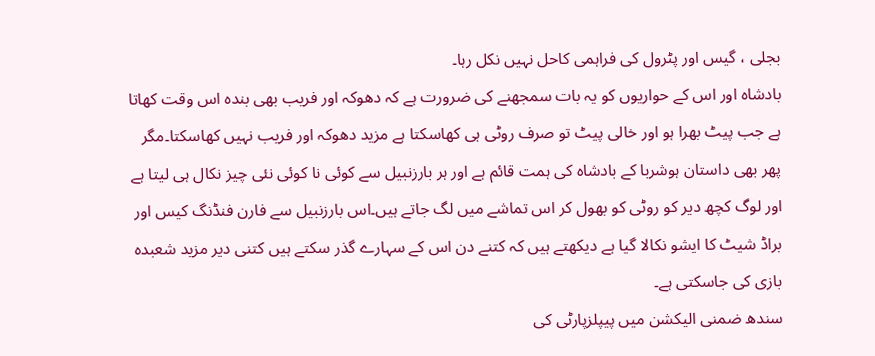بجلی ، گیس اور پٹرول کی فراہمی کاحل نہیں نکل رہا۔
بادشاہ اور اس کے حواریوں کو یہ بات سمجھنے کی ضرورت ہے کہ دھوکہ اور فریب بھی بندہ اس وقت کھاتا ہے جب پیٹ بھرا ہو اور خالی پیٹ تو صرف روٹی ہی کھاسکتا ہے مزید دھوکہ اور فریب نہیں کھاسکتا۔مگر پھر بھی داستان ہوشربا کے بادشاہ کی ہمت قائم ہے اور ہر بارزنبیل سے کوئی نا کوئی نئی چیز نکال ہی لیتا ہے اور لوگ کچھ دیر کو روٹی کو بھول کر اس تماشے میں لگ جاتے ہیں۔اس بارزنبیل سے فارن فنڈنگ کیس اور براڈ شیٹ کا ایشو نکالا گیا ہے دیکھتے ہیں کہ کتنے دن اس کے سہارے گذر سکتے ہیں کتنی دیر مزید شعبدہ بازی کی جاسکتی ہے۔
سندھ ضمنی الیکشن میں پیپلزپارٹی کی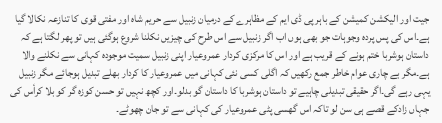جیت اور الیکشن کمیشن کے باہر پی ڈی ایم کے مظاہرے کے درمیان زنبیل سے حریم شاہ اور مفتی قوی کا تنازعہ نکالا گیا ہے۔اس کی پس پردہ وجوہات جو بھی ہوں اب اگر زنبیل سے اس طرح کی چیزیں نکلنا شروع ہوگئی ہیں تو پھر لگتا ہے کہ داستان ہوشربا ختم ہونے کے قریب ہے اور اس کا مرکزی کردار عمروعیار اپنی زنبیل سمیت موجودہ کہانی سے نکلنے والا ہے۔مگر بے چاری عوام خاطر جمع رکھیں کہ اگلی کسی نئی کہانی میں عمروعیار کا کردار بھلے تبدیل ہوجائے مگر زنبیل یہی رہے گی۔اگر حقیقی تبدیلی چاہیے تو داستان ہوشربا کا داستان گو بدلو۔اور کچھ نہیں تو حسن کوزہ گر کو بلا کراٗس کی جہاں زادکے قصے ہی سن لو تاکہ اس گھسی پٹی عمروعیار کی کہانی سے تو جان چھوٹے۔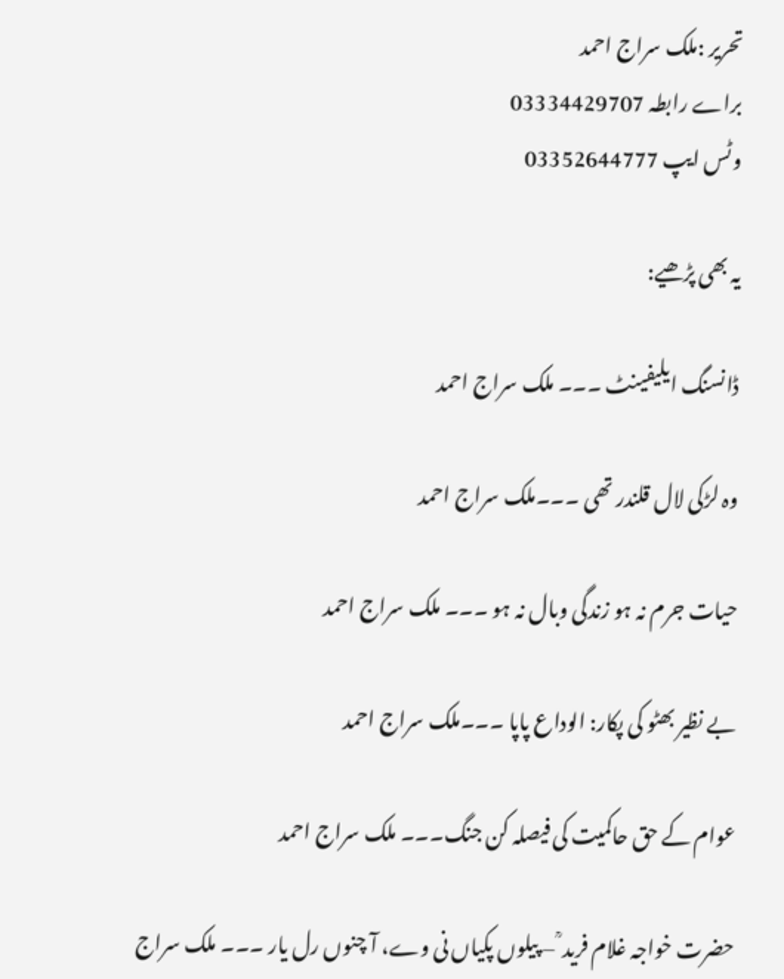تحریر :ملک سراج احمد
براے رابطہ 03334429707
وٹس ایپ 03352644777

یہ بھی پڑھیے:

ڈانسنگ ایلیفینٹ ۔۔۔ ملک سراج احمد

وہ لڑکی لال قلندر تھی ۔۔۔ملک سراج احمد

حیات جرم نہ ہو زندگی وبال نہ ہو ۔۔۔ ملک سراج احمد

بے نظیر بھٹو کی پکار: الوداع پاپا ۔۔۔ملک سراج احمد

عوام کے حق حاکمیت کی فیصلہ کن جنگ۔۔۔ ملک سراج احمد

حضرت خواجہ غلام فرید ؒ – پیلوں پکیاں نی وے، آ چنوں رل یار ۔۔۔ ملک سراج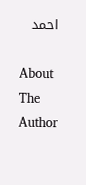احمد

About The Author